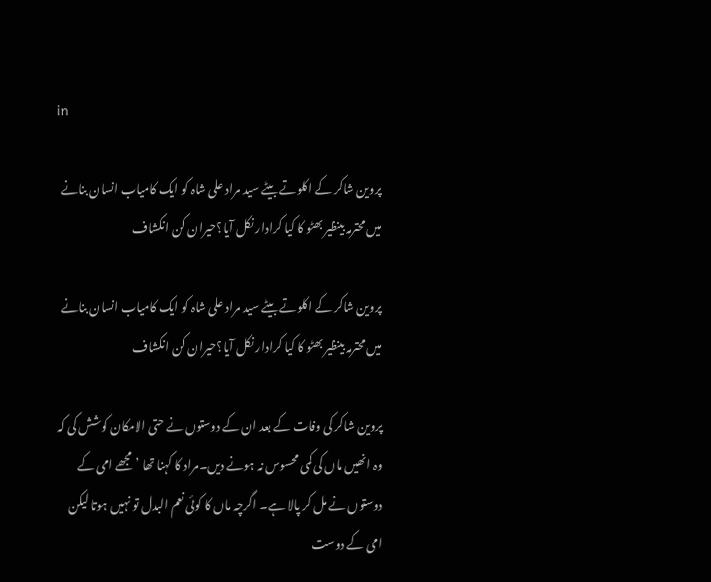in

پروین شاکر کے اکلوتے بیٹے سید مراد علی شاہ کو ایک کامیاب انسان بنانے میں محترمہ بینظیر بھٹو کا کیا کرادار نکل آیا؟حیران کن انکشاف

پروین شاکر کے اکلوتے بیٹے سید مراد علی شاہ کو ایک کامیاب انسان بنانے میں محترمہ بینظیر بھٹو کا کیا کرادار نکل آیا؟حیران کن انکشاف

پروین شاکر کی وفات کے بعد ان کے دوستوں نے حتی الامکان کوشش کی کہ وہ انھیں ماں کی کمی محسوس نہ ہونے دیں۔مراد کا کہنا تھا ’مجھے امی کے دوستوں نے مل کر پالا ہے۔ اگرچہ ماں کا کوئی نعم البدل تو نہیں ہوتا لیکن امی کے دوست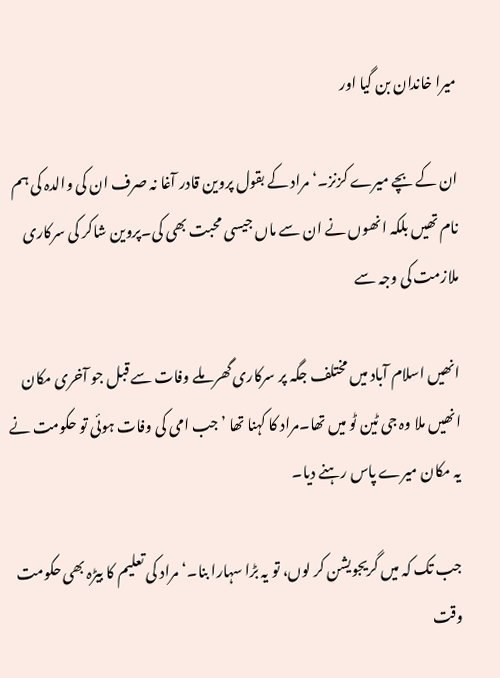میرا خاندان بن گیا اور

ان کے بچے میرے کزنز۔‘مراد کے بقول پروین قادر آغا نہ صرف ان کی والدہ کی ہم نام تھیں بلکہ انھوں نے ان سے ماں جیسی محبت بھی کی۔پروین شاکر کی سرکاری ملازمت کی وجہ سے

انھیں اسلام آباد میں مختلف جگہ پر سرکاری گھر ملے وفات سے قبل جو آخری مکان انھیں ملا وہ جی ٹین ٹو میں تھا۔مراد کا کہنا تھا ’جب امی کی وفات ہوئی تو حکومت نے یہ مکان میرے پاس رہنے دیا۔

جب تک کہ میں گریجویشن کر لوں، تو یہ بڑا سہارا بنا۔‘مراد کی تعلیم کا بیڑہ بھی حکومت وقت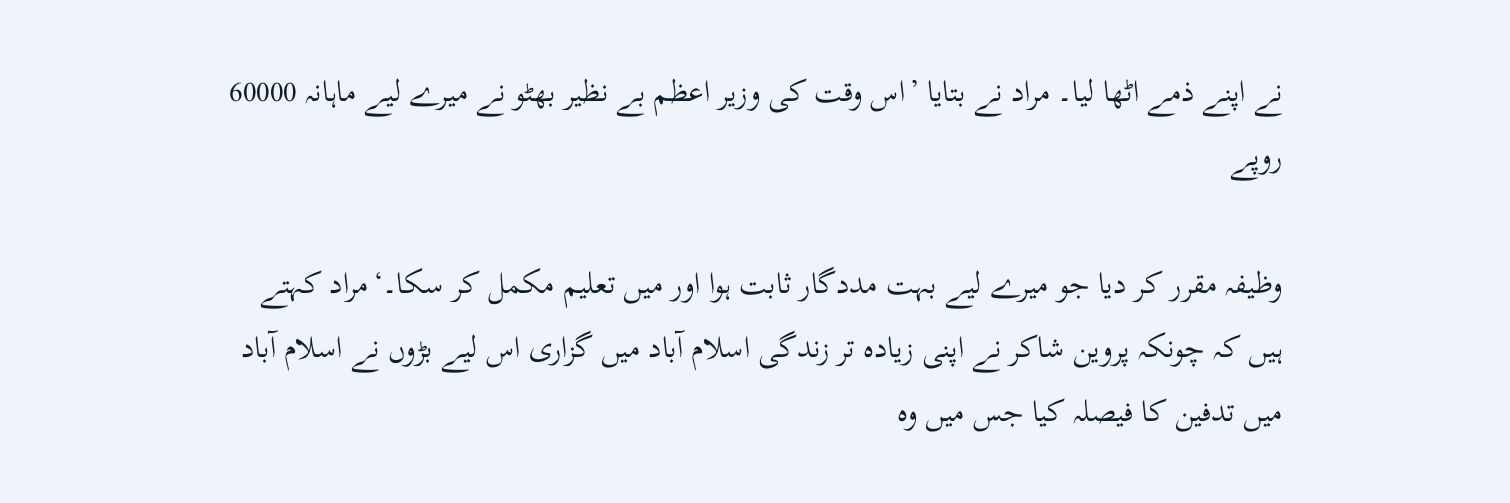نے اپنے ذمے اٹھا لیا۔ مراد نے بتایا ’اس وقت کی وزیر اعظم بے نظیر بھٹو نے میرے لیے ماہانہ 60000 روپے

وظیفہ مقرر کر دیا جو میرے لیے بہت مددگار ثابت ہوا اور میں تعلیم مکمل کر سکا۔‘مراد کہتے ہیں کہ چونکہ پروین شاکر نے اپنی زیادہ تر زندگی اسلام آباد میں گزاری اس لیے بڑوں نے اسلام آباد میں تدفین کا فیصلہ کیا جس میں وہ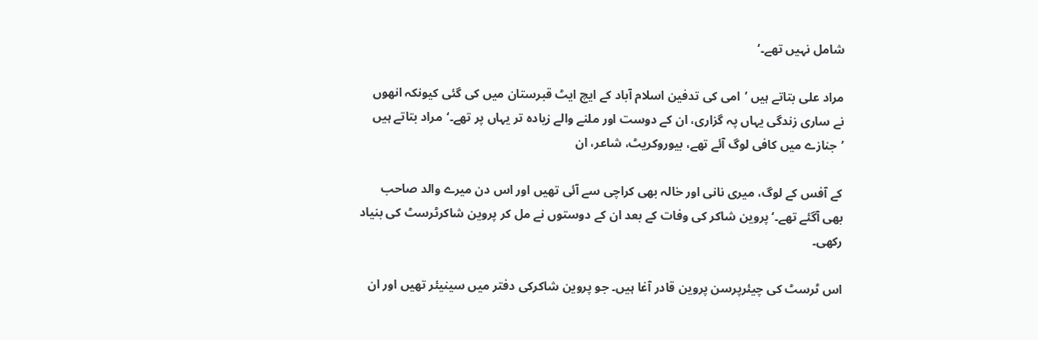شامل نہیں تھے۔‘

مراد علی بتاتے ہیں ’امی کی تدفین اسلام آباد کے ایچ ایٹ قبرستان میں کی گئی کیونکہ انھوں نے ساری زندگی یہاں پہ گزاری، ان کے دوست اور ملنے والے زیادہ تر یہاں پر تھے۔‘مراد بتاتے ہیں ’جنازے میں کافی لوگ آئے تھے، بیوروکریٹ، شاعر، ان

کے آفس کے لوگ، میری نانی اور خالہ بھی کراچی سے آئی تھیں اور اس دن میرے والد صاحب بھی آگئے تھے۔‘پروین شاکر کی وفات کے بعد ان کے دوستوں نے مل کر پروین شاکرٹرسٹ کی بنیاد رکھی۔

اس ٹرسٹ کی چیئرپرسن پروین قادر آغا ہیں۔ جو پروین شاکرکی دفتر میں سینیئر تھیں اور ان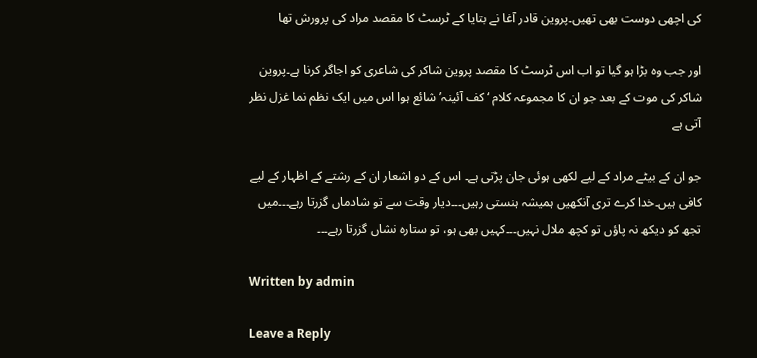کی اچھی دوست بھی تھیں۔پروین قادر آغا نے بتایا کے ٹرسٹ کا مقصد مراد کی پرورش تھا

اور جب وہ بڑا ہو گیا تو اب اس ٹرسٹ کا مقصد پروین شاکر کی شاعری کو اجاگر کرنا ہے۔پروین شاکر کی موت کے بعد جو ان کا مجموعہ کلام ‘کف آئینہ’ شائع ہوا اس میں ایک نظم نما غزل نظر آتی ہے

جو ان کے بیٹے مراد کے لیے لکھی ہوئی جان پڑتی ہے۔ اس کے دو اشعار ان کے رشتے کے اظہار کے لیے کافی ہیں۔خدا کرے تری آنکھیں ہمیشہ ہنستی رہیں۔۔۔دیار وقت سے تو شادماں گزرتا رہے۔۔۔میں تجھ کو دیکھ نہ پاؤں تو کچھ ملال نہیں۔۔۔کہیں بھی ہو، تو ستارہ نشاں گزرتا رہے۔۔۔

Written by admin

Leave a Reply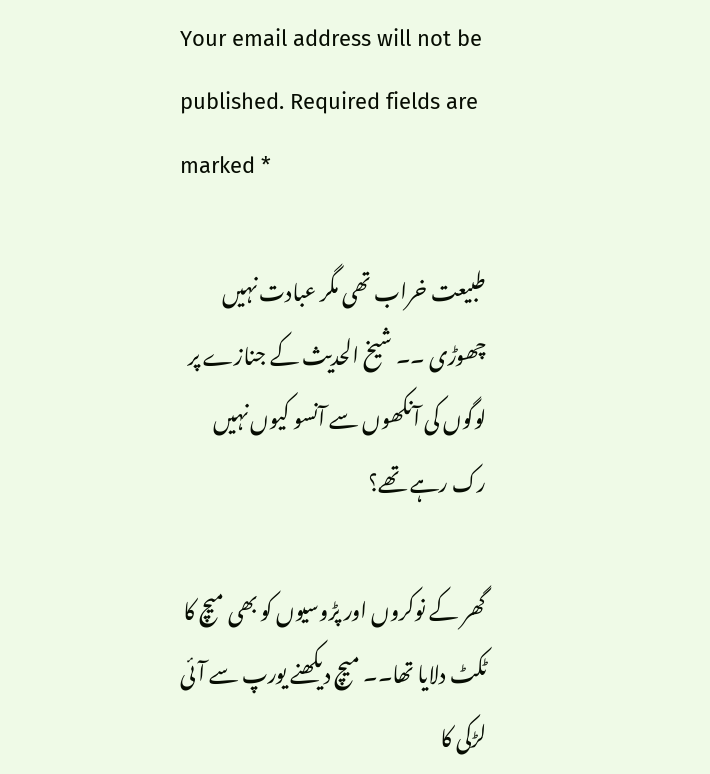Your email address will not be published. Required fields are marked *

طبیعت خراب تھی مگر عبادت نہیں چھوڑی ۔۔ شیخ الحدیث کے جنازے پر لوگوں کی آنکھوں سے آنسو کیوں نہیں رک رہے تھے؟

گھر کے نوکروں اور پڑوسیوں کو بھی میچ کا ٹکٹ دلایا تھا۔۔ میچ دیکھنے یورپ سے آئی لڑکی کا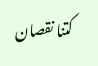کتنا نقصان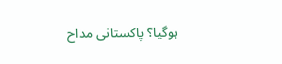ہوگیا؟ پاکستانی مداح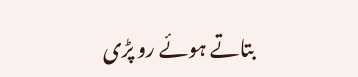بتاتے ہوئے رو پڑی